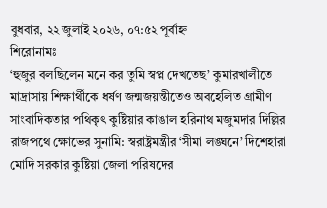বুধবার, ২২ জুলাই ২০২৬, ০৭:৫২ পূর্বাহ্ন
শিরোনামঃ
‘হুজুর বলছিলেন মনে কর তুমি স্বপ্ন দেখতেছ’ কুমারখালীতে মাদ্রাসায় শিক্ষার্থীকে ধর্ষণ জন্মজয়ন্তীতেও অবহেলিত গ্রামীণ সাংবাদিকতার পথিকৃৎ কুষ্টিয়ার কাঙাল হরিনাথ মজুমদার দিল্লির রাজপথে ক্ষোভের সুনামি: স্বরাষ্ট্রমন্ত্রীর ‘সীমা লঙ্ঘনে’ দিশেহারা মোদি সরকার কুষ্টিয়া জেলা পরিষদের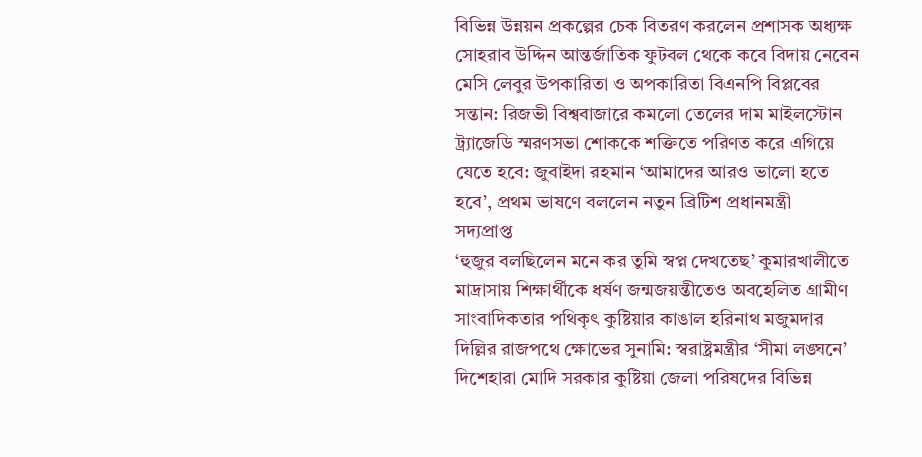বিভিন্ন উন্নয়ন প্রকল্পের চেক বিতরণ করলেন প্রশাসক অধ্যক্ষ সোহরাব উদ্দিন আন্তর্জাতিক ফুটবল থেকে কবে বিদায় নেবেন মেসি লেবুর উপকারিতা ও অপকারিতা বিএনপি বিপ্লবের সন্তান: রিজভী বিশ্ববাজারে কমলো তেলের দাম মাইলস্টোন ট্র্যাজেডি স্মরণসভা শোককে শক্তিতে পরিণত করে এগিয়ে যেতে হবে: জুবাইদা রহমান ‘আমাদের আরও ভালো হতে হবে’, প্রথম ভাষণে বললেন নতুন ব্রিটিশ প্রধানমন্ত্রী
সদ্যপ্রাপ্ত
‘হুজুর বলছিলেন মনে কর তুমি স্বপ্ন দেখতেছ’ কুমারখালীতে মাদ্রাসায় শিক্ষার্থীকে ধর্ষণ জন্মজয়ন্তীতেও অবহেলিত গ্রামীণ সাংবাদিকতার পথিকৃৎ কুষ্টিয়ার কাঙাল হরিনাথ মজুমদার দিল্লির রাজপথে ক্ষোভের সুনামি: স্বরাষ্ট্রমন্ত্রীর ‘সীমা লঙ্ঘনে’ দিশেহারা মোদি সরকার কুষ্টিয়া জেলা পরিষদের বিভিন্ন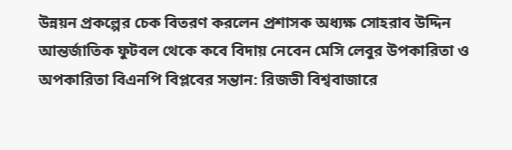উন্নয়ন প্রকল্পের চেক বিতরণ করলেন প্রশাসক অধ্যক্ষ সোহরাব উদ্দিন আন্তর্জাতিক ফুটবল থেকে কবে বিদায় নেবেন মেসি লেবুর উপকারিতা ও অপকারিতা বিএনপি বিপ্লবের সন্তান: রিজভী বিশ্ববাজারে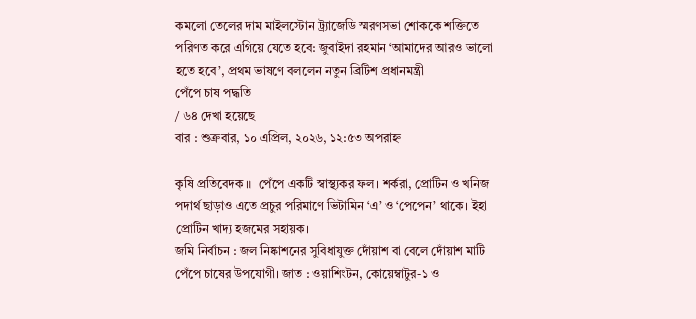কমলো তেলের দাম মাইলস্টোন ট্র্যাজেডি স্মরণসভা শোককে শক্তিতে পরিণত করে এগিয়ে যেতে হবে: জুবাইদা রহমান ‘আমাদের আরও ভালো হতে হবে’, প্রথম ভাষণে বললেন নতুন ব্রিটিশ প্রধানমন্ত্রী
পেঁপে চাষ পদ্ধতি
/ ৬৪ দেখা হয়েছে
বার : শুক্রবার, ১০ এপ্রিল, ২০২৬, ১২:৫৩ অপরাহ্ন

কৃষি প্রতিবেদক ॥  পেঁপে একটি স্বাস্থ্যকর ফল। শর্করা, প্রোটিন ও খনিজ পদার্থ ছাড়াও এতে প্রচুর পরিমাণে ভিটামিন ‘এ’ ও ‘পেপেন’ থাকে। ইহা প্রোটিন খাদ্য হজমের সহায়ক।
জমি নির্বাচন : জল নিষ্কাশনের সুবিধাযুক্ত দোঁয়াশ বা বেলে দোঁয়াশ মাটি পেঁপে চাষের উপযোগী। জাত : ওয়াশিংটন, কোয়েম্বাটুর-১ ও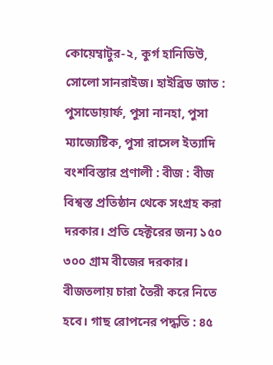কোয়েম্বাটুর-২, কুর্গ হানিডিউ, সোলো সানরাইজ। হাইব্রিড জাত : পুসাডোয়ার্ফ, পুসা নানহা, পুসা ম্যাজ্যেষ্টিক, পুসা রাসেল ইত্যাদি বংশবিস্তার প্রণালী : বীজ : বীজ বিশ্বস্ত প্রতিষ্ঠান থেকে সংগ্রহ করা দরকার। প্রতি হেক্টরের জন্য ১৫০ ৩০০ গ্রাম বীজের দরকার। বীজতলায় চারা তৈরী করে নিতে হবে। গাছ রোপনের পদ্ধতি : ৪৫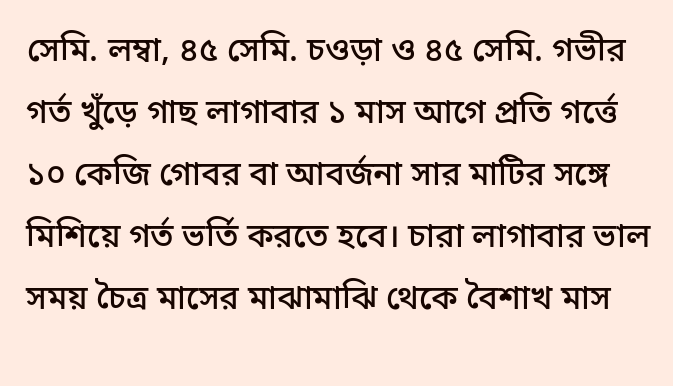সেমি. লম্বা, ৪৫ সেমি. চওড়া ও ৪৫ সেমি. গভীর গর্ত খুঁড়ে গাছ লাগাবার ১ মাস আগে প্রতি গর্ত্তে ১০ কেজি গোবর বা আবর্জনা সার মাটির সঙ্গে মিশিয়ে গর্ত ভর্তি করতে হবে। চারা লাগাবার ভাল সময় চৈত্র মাসের মাঝামাঝি থেকে বৈশাখ মাস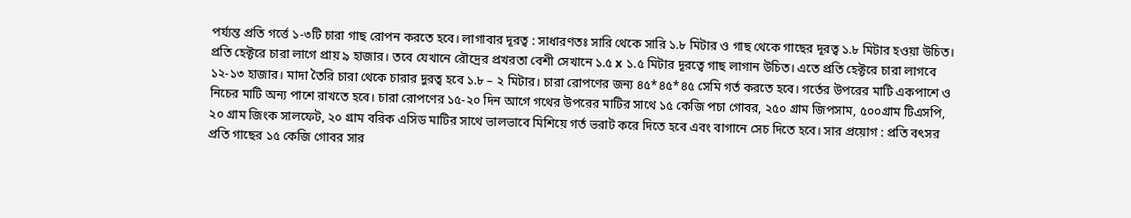পৰ্য্যন্ত প্রতি গর্ত্তে ১-৩টি চারা গাছ রোপন করতে হবে। লাগাবার দূরত্ব : সাধারণতঃ সারি থেকে সারি ১.৮ মিটার ও গাছ থেকে গাছের দূরত্ব ১.৮ মিটার হওয়া উচিত। প্রতি হেক্টরে চারা লাগে প্রায় ৯ হাজার। তবে যেখানে রৌদ্রের প্রখরতা বেশী সেখানে ১.৫ x ১.৫ মিটার দূরত্বে গাছ লাগান উচিত। এতে প্রতি হেক্টরে চারা লাগবে ১২-১৩ হাজার। মাদা তৈরি চারা থেকে চারার দুরত্ব হবে ১.৮ – ২ মিটার। চারা রোপণের জন্য ৪৫*৪৫*৪৫ সেমি গর্ত করতে হবে। গর্তের উপরের মাটি একপাশে ও নিচের মাটি অন্য পাশে রাখতে হবে। চারা রোপণের ১৫-২০ দিন আগে গথের উপরের মাটির সাথে ১৫ কেজি পচা গোবর, ২৫০ গ্রাম জিপসাম, ৫০০গ্রাম টিএসপি, ২০ গ্রাম জিংক সালফেট, ২০ গ্রাম বরিক এসিড মাটির সাথে ভালভাবে মিশিয়ে গর্ত ভরাট করে দিতে হবে এবং বাগানে সেচ দিতে হবে। সার প্রয়োগ : প্রতি বৎসর প্রতি গাছের ১৫ কেজি গোবর সার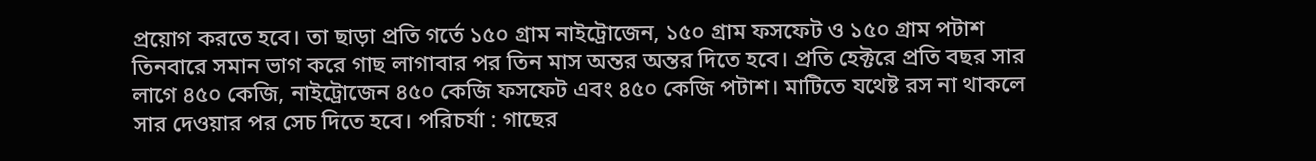প্রয়োগ করতে হবে। তা ছাড়া প্রতি গর্তে ১৫০ গ্রাম নাইট্রোজেন, ১৫০ গ্রাম ফসফেট ও ১৫০ গ্রাম পটাশ তিনবারে সমান ভাগ করে গাছ লাগাবার পর তিন মাস অন্তর অন্তর দিতে হবে। প্রতি হেক্টরে প্রতি বছর সার লাগে ৪৫০ কেজি, নাইট্রোজেন ৪৫০ কেজি ফসফেট এবং ৪৫০ কেজি পটাশ। মাটিতে যথেষ্ট রস না থাকলে সার দেওয়ার পর সেচ দিতে হবে। পরিচর্যা : গাছের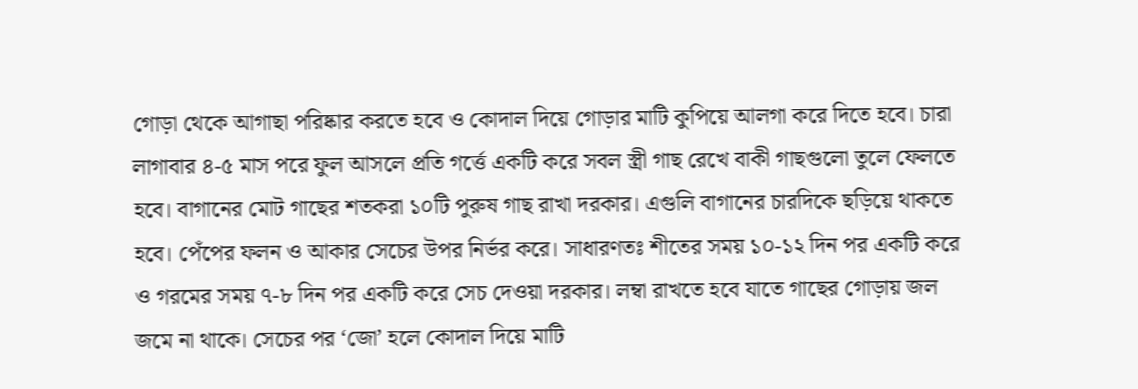গোড়া থেকে আগাছা পরিষ্কার করতে হবে ও কোদাল দিয়ে গোড়ার মাটি কুপিয়ে আলগা করে দিতে হবে। চারা লাগাবার ৪-৫ মাস পরে ফুল আসলে প্রতি গর্ত্তে একটি করে সবল স্ত্রী গাছ রেখে বাকী গাছগুলো তুলে ফেলতে হবে। বাগানের মোট গাছের শতকরা ১০টি পুরুষ গাছ রাখা দরকার। এগুলি বাগানের চারদিকে ছড়িয়ে থাকতে হবে। পেঁপের ফলন ও আকার সেচের উপর নির্ভর করে। সাধারণতঃ শীতের সময় ১০-১২ দিন পর একটি করে ও গরমের সময় ৭-৮ দিন পর একটি করে সেচ দেওয়া দরকার। লম্বা রাখতে হবে যাতে গাছের গোড়ায় জল জমে না থাকে। সেচের পর ‘জো’ হলে কোদাল দিয়ে মাটি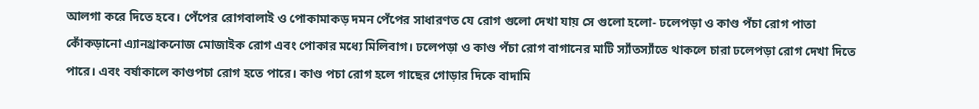আলগা করে দিতে হবে। পেঁপের রোগবালাই ও পোকামাকড় দমন পেঁপের সাধারণত যে রোগ গুলো দেখা যায় সে গুলো হলো- ঢলেপড়া ও কাণ্ড পঁচা রোগ পাতা কোঁকড়ানো এ্যানথ্রাকনোজ মোজাইক রোগ এবং পোকার মধ্যে মিলিবাগ। ঢলেপড়া ও কাণ্ড পঁচা রোগ বাগানের মাটি স্যাঁতস্যাঁতে থাকলে চারা ঢলেপড়া রোগ দেখা দিতে পারে। এবং বর্ষাকালে কাণ্ডপচা রোগ হতে পারে। কাণ্ড পচা রোগ হলে গাছের গোড়ার দিকে বাদামি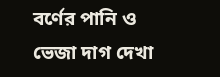বর্ণের পানি ও ভেজা দাগ দেখা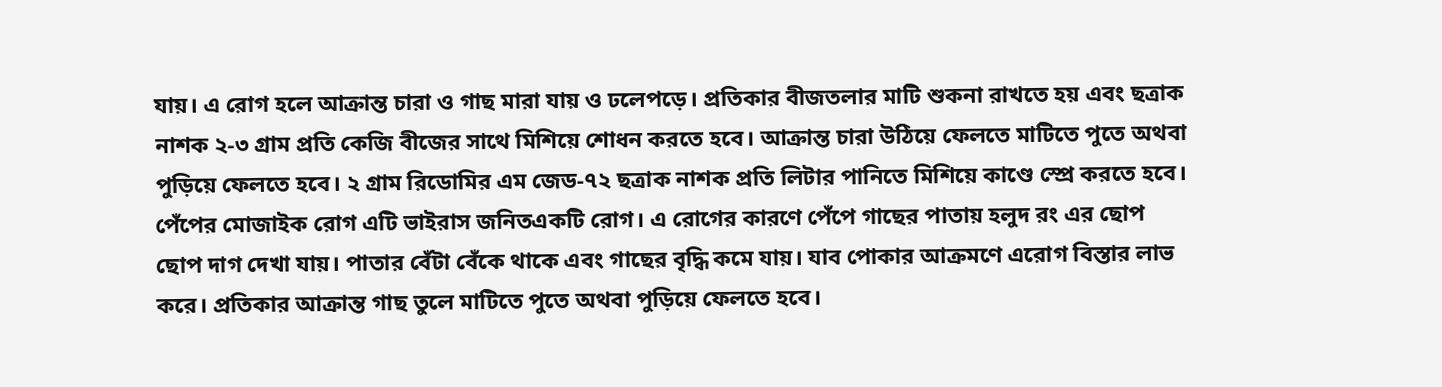যায়। এ রোগ হলে আক্রান্ত চারা ও গাছ মারা যায় ও ঢলেপড়ে। প্রতিকার বীজতলার মাটি শুকনা রাখতে হয় এবং ছত্রাক নাশক ২-৩ গ্রাম প্রতি কেজি বীজের সাথে মিশিয়ে শোধন করতে হবে। আক্রান্ত চারা উঠিয়ে ফেলতে মাটিতে পুতে অথবা পুড়িয়ে ফেলতে হবে। ২ গ্রাম রিডোমির এম জেড-৭২ ছত্রাক নাশক প্রতি লিটার পানিতে মিশিয়ে কাণ্ডে স্প্রে করতে হবে। পেঁপের মোজাইক রোগ এটি ভাইরাস জনিতএকটি রোগ। এ রোগের কারণে পেঁপে গাছের পাতায় হলুদ রং এর ছোপ ছোপ দাগ দেখা যায়। পাতার বেঁটা বেঁকে থাকে এবং গাছের বৃদ্ধি কমে যায়। যাব পোকার আক্রমণে এরোগ বিস্তার লাভ করে। প্রতিকার আক্রান্ত গাছ তুলে মাটিতে পুতে অথবা পুড়িয়ে ফেলতে হবে।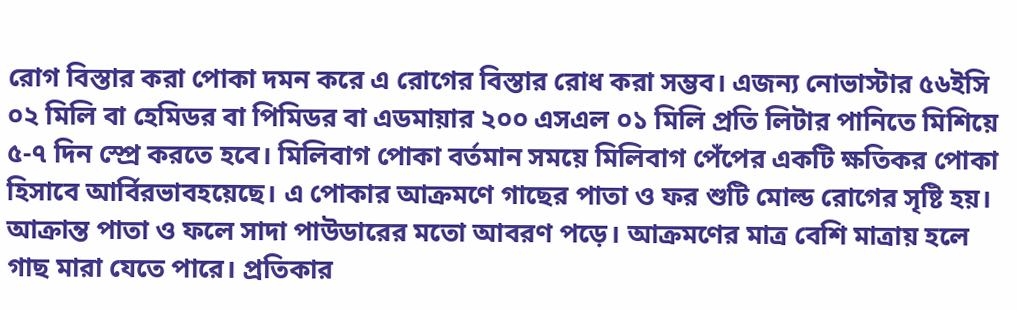রোগ বিস্তার করা পোকা দমন করে এ রোগের বিস্তার রোধ করা সম্ভব। এজন্য নোভাস্টার ৫৬ইসি ০২ মিলি বা হেমিডর বা পিমিডর বা এডমায়ার ২০০ এসএল ০১ মিলি প্রতি লিটার পানিতে মিশিয়ে ৫-৭ দিন স্প্রে করতে হবে। মিলিবাগ পোকা বর্তমান সময়ে মিলিবাগ পেঁপের একটি ক্ষতিকর পোকা হিসাবে আর্বিরভাবহয়েছে। এ পোকার আক্রমণে গাছের পাতা ও ফর শুটি মোল্ড রোগের সৃষ্টি হয়। আক্রান্ত পাতা ও ফলে সাদা পাউডারের মতো আবরণ পড়ে। আক্রমণের মাত্র বেশি মাত্রায় হলে গাছ মারা যেতে পারে। প্রতিকার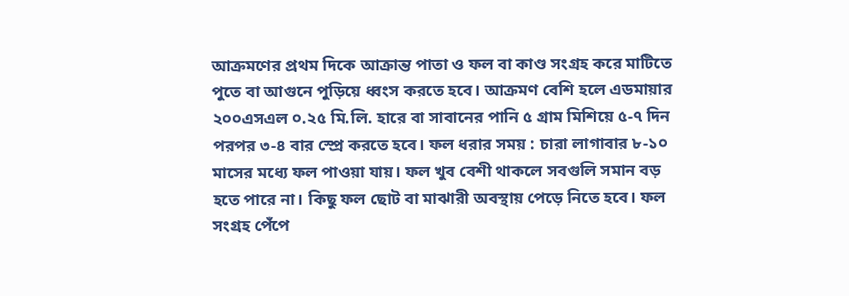আক্রমণের প্রথম দিকে আক্রান্ত পাতা ও ফল বা কাণ্ড সংগ্রহ করে মাটিতে পুতে বা আগুনে পুড়িয়ে ধ্বংস করতে হবে। আক্রমণ বেশি হলে এডমায়ার ২০০এসএল ০.২৫ মি.লি. হারে বা সাবানের পানি ৫ গ্রাম মিশিয়ে ৫-৭ দিন পরপর ৩-৪ বার স্প্রে করতে হবে। ফল ধরার সময় : চারা লাগাবার ৮-১০ মাসের মধ্যে ফল পাওয়া যায়। ফল খুব বেশী থাকলে সবগুলি সমান বড় হতে পারে না। কিছু ফল ছোট বা মাঝারী অবস্থায় পেড়ে নিতে হবে। ফল সংগ্রহ পেঁপে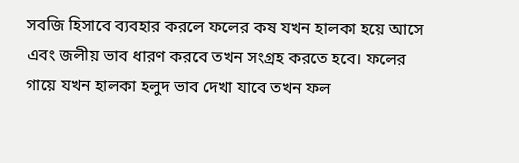সবজি হিসাবে ব্যবহার করলে ফলের কষ যখন হালকা হয়ে আসে এবং জলীয় ভাব ধারণ করবে তখন সংগ্রহ করতে হবে। ফলের গায়ে যখন হালকা হলুদ ভাব দেখা যাবে তখন ফল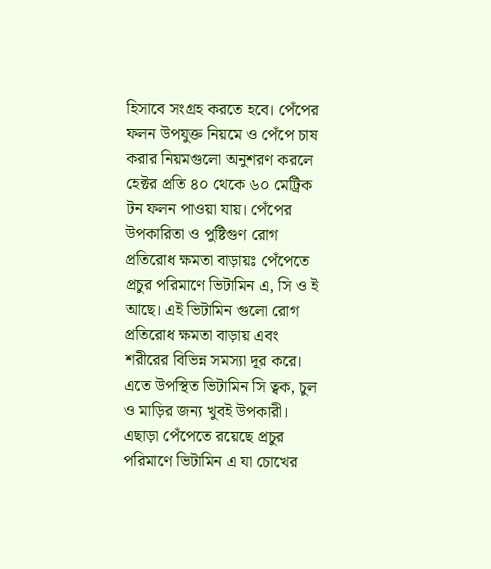হিসাবে সংগ্রহ করতে হবে। পেঁপের ফলন উপযুক্ত নিয়মে ও পেঁপে চাষ করার নিয়মগুলো অনুশরণ করলে হেক্টর প্রতি ৪০ থেকে ৬০ মেট্রিক টন ফলন পাওয়া যায়। পেঁপের উপকারিতা ও পুষ্টিগুণ রোগ প্রতিরোধ ক্ষমতা বাড়ায়ঃ পেঁপেতে প্রচুর পরিমাণে ভিটামিন এ, সি ও ই আছে। এই ভিটামিন গুলো রোগ প্রতিরোধ ক্ষমতা বাড়ায় এবং শরীরের বিভিন্ন সমস্যা দূর করে। এতে উপস্থিত ভিটামিন সি ত্বক, চুল ও মাড়ির জন্য খুবই উপকারী। এছাড়া পেঁপেতে রয়েছে প্রচুর পরিমাণে ভিটামিন এ যা চোখের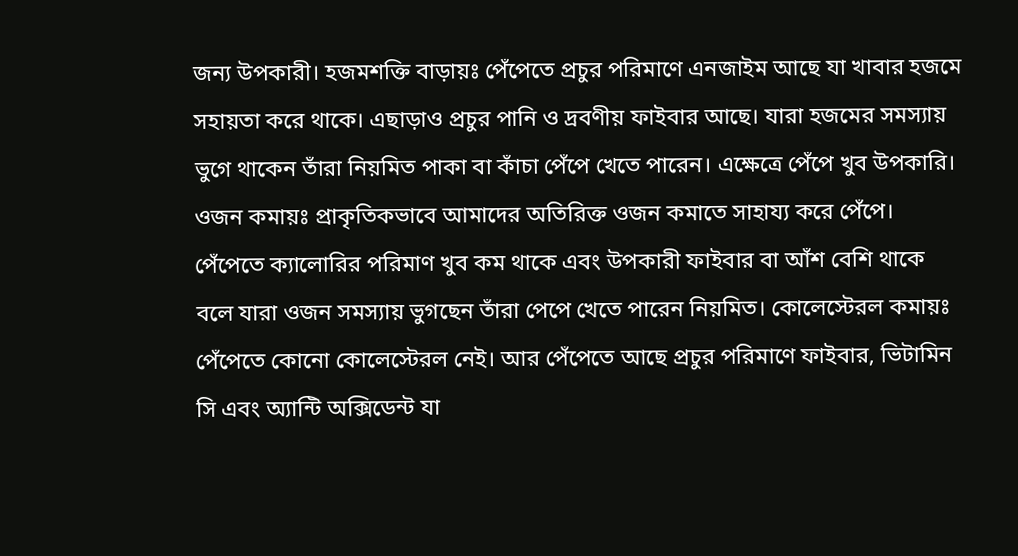জন্য উপকারী। হজমশক্তি বাড়ায়ঃ পেঁপেতে প্রচুর পরিমাণে এনজাইম আছে যা খাবার হজমে সহায়তা করে থাকে। এছাড়াও প্রচুর পানি ও দ্রবণীয় ফাইবার আছে। যারা হজমের সমস্যায় ভুগে থাকেন তাঁরা নিয়মিত পাকা বা কাঁচা পেঁপে খেতে পারেন। এক্ষেত্রে পেঁপে খুব উপকারি। ওজন কমায়ঃ প্রাকৃতিকভাবে আমাদের অতিরিক্ত ওজন কমাতে সাহায্য করে পেঁপে। পেঁপেতে ক্যালোরির পরিমাণ খুব কম থাকে এবং উপকারী ফাইবার বা আঁশ বেশি থাকে বলে যারা ওজন সমস্যায় ভুগছেন তাঁরা পেপে খেতে পারেন নিয়মিত। কোলেস্টেরল কমায়ঃ পেঁপেতে কোনো কোলেস্টেরল নেই। আর পেঁপেতে আছে প্রচুর পরিমাণে ফাইবার, ভিটামিন সি এবং অ্যান্টি অক্সিডেন্ট যা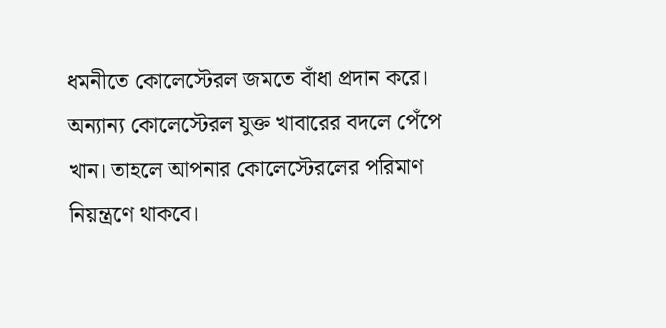ধমনীতে কোলেস্টেরল জমতে বাঁধা প্রদান করে। অন্যান্য কোলেস্টেরল যুক্ত খাবারের বদলে পেঁপে খান। তাহলে আপনার কোলেস্টেরলের পরিমাণ নিয়ন্ত্রণে থাকবে।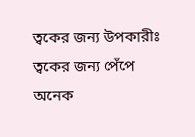ত্বকের জন্য উপকারীঃ ত্বকের জন্য পেঁপে অনেক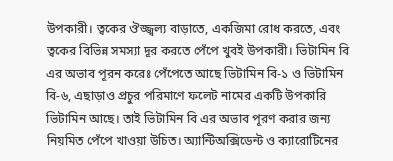উপকারী। ত্বকের ঔজ্জ্বল্য বাড়াতে, একজিমা রোধ করতে, এবং ত্বকের বিভিন্ন সমস্যা দূর করতে পেঁপে খুবই উপকারী। ভিটামিন বি এর অভাব পূরন করেঃ পেঁপেতে আছে ভিটামিন বি-১ ও ভিটামিন বি-৬, এছাড়াও প্রচুর পরিমাণে ফলেট নামের একটি উপকারি ভিটামিন আছে। তাই ভিটামিন বি এর অভাব পূরণ করার জন্য নিয়মিত পেঁপে খাওয়া উচিত। অ্যান্টিঅক্সিডেন্ট ও ক্যারোটিনের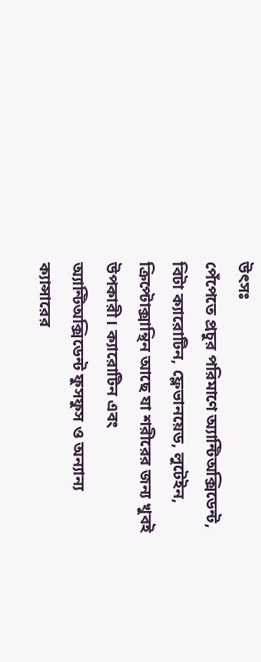উৎসঃ
পেঁপেতে প্রচুর পরিমাণে অ্যান্টিঅক্সিডেন্ট, বিটা ক্যারোটিন, ফ্লেভানয়েড, লুটেইন, ক্রিপ্টোক্সান্থিন আছে যা শরীরের জন্য খুবই উপকারী। ক্যারোটিন এবং অ্যান্টিঅক্সিডেন্ট ফুসফুস ও অন্যান্য ক্যান্সারের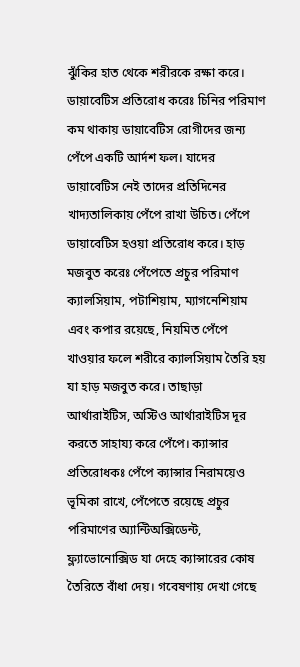ঝুঁকির হাত থেকে শরীরকে রক্ষা করে। ডায়াবেটিস প্রতিরোধ করেঃ চিনির পরিমাণ কম থাকায় ডায়াবেটিস রোগীদের জন্য পেঁপে একটি আর্দশ ফল। যাদের ডায়াবেটিস নেই তাদের প্রতিদিনের খাদ্যতালিকায় পেঁপে রাখা উচিত। পেঁপে ডায়াবেটিস হওয়া প্রতিরোধ করে। হাড় মজবুত করেঃ পেঁপেতে প্রচুর পরিমাণ ক্যালসিয়াম, পটাশিয়াম, ম্যাগনেশিয়াম এবং কপার রয়েছে, নিয়মিত পেঁপে খাওয়ার ফলে শরীরে ক্যালসিয়াম তৈরি হয় যা হাড় মজবুত করে। তাছাড়া আর্থারাইটিস, অস্টিও আর্থারাইটিস দূর করতে সাহায্য করে পেঁপে। ক্যান্সার প্রতিরোধকঃ পেঁপে ক্যান্সার নিরাময়েও ভূমিকা রাখে, পেঁপেতে রয়েছে প্রচুর পরিমাণের অ্যান্টিঅক্সিডেন্ট, ফ্ল্যাভোনোক্সিড যা দেহে ক্যান্সারের কোষ তৈরিতে বাঁধা দেয়। গবেষণায় দেখা গেছে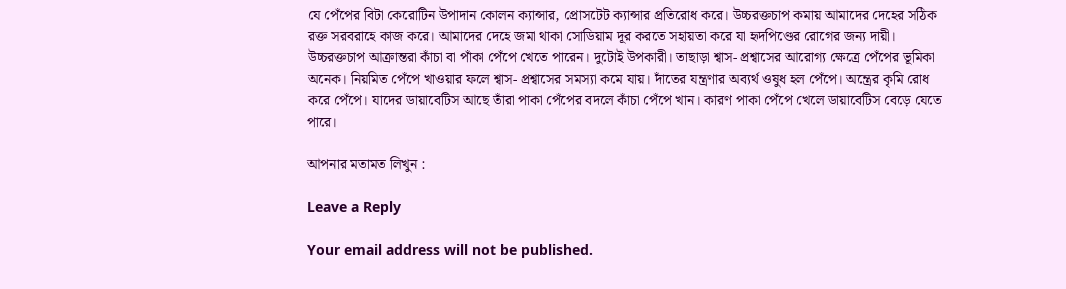যে পেঁপের বিটা কেরোটিন উপাদান কোলন ক্যান্সার, প্রোসটেট ক্যান্সার প্রতিরোধ করে। উচ্চরক্তচাপ কমায় আমাদের দেহের সঠিক রক্ত সরবরাহে কাজ করে। আমাদের দেহে জমা থাকা সোডিয়াম দূর করতে সহায়তা করে যা হৃদপিণ্ডের রোগের জন্য দায়ী। উচ্চরক্তচাপ আক্রান্তরা কাঁচা বা পাঁকা পেঁপে খেতে পারেন। দুটোই উপকারী। তাছাড়া শ্বাস- প্রশ্বাসের আরোগ্য ক্ষেত্রে পেঁপের ভূমিকা অনেক। নিয়মিত পেঁপে খাওয়ার ফলে শ্বাস- প্রশ্বাসের সমস্যা কমে যায়। দাঁতের যন্ত্রণার অব্যর্থ ওষুধ হল পেঁপে। অন্ত্রের কৃমি রোধ করে পেঁপে। যাদের ডায়াবেটিস আছে তাঁরা পাকা পেঁপের বদলে কাঁচা পেঁপে খান। কারণ পাকা পেঁপে খেলে ডায়াবেটিস বেড়ে যেতে পারে।

আপনার মতামত লিখুন :

Leave a Reply

Your email address will not be published.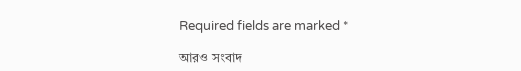Required fields are marked *

আরও সংবাদ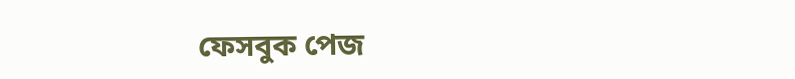ফেসবুক পেজ